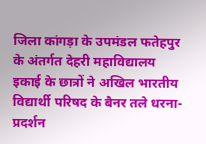जिला कांगड़ा के उपमंडल फतेहपुर के अंतर्गत देहरी महाविद्यालय इकाई के छात्रों ने अखिल भारतीय विद्यार्थी परिषद के बैनर तले धरना-प्रदर्शन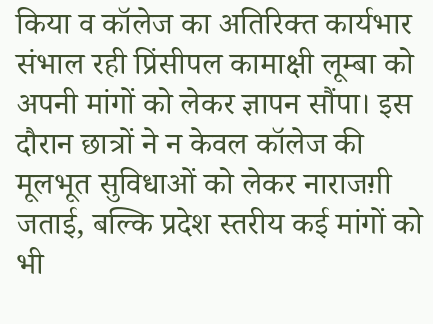किया व कॉलेज का अतिरिक्त कार्यभार संभाल रही प्रिंसीपल कामाक्षी लूम्बा को अपनी मांगों को लेकर ज्ञापन सौंपा। इस दौरान छात्रों ने न केवल कॉलेज की मूलभूत सुविधाओं को लेकर नाराजग़ी जताई, बल्कि प्रदेश स्तरीय कई मांगों को भी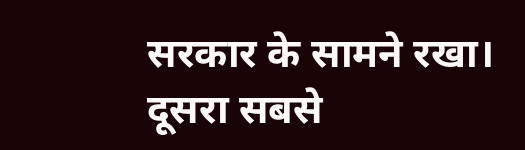सरकार के सामने रखा।
दूसरा सबसे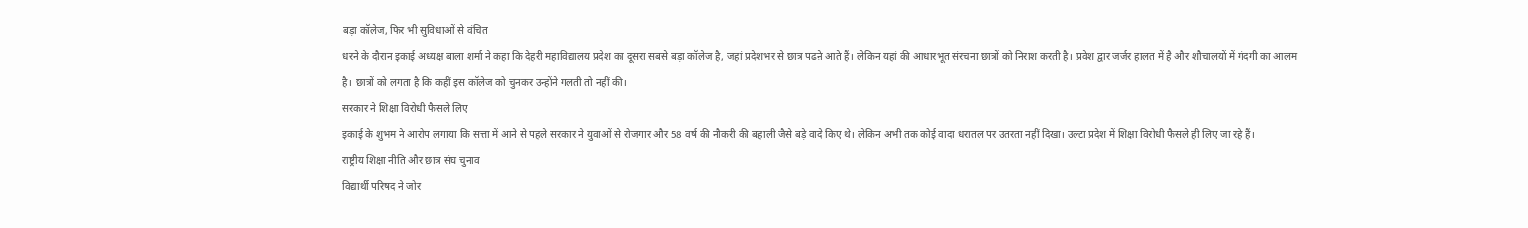बड़ा कॉलेज, फिर भी सुविधाओं से वंचित
धरने के दौरान इकाई अध्यक्ष बाला शर्मा ने कहा कि देहरी महाविद्यालय प्रदेश का दूसरा सबसे बड़ा कॉलेज है, जहां प्रदेशभर से छात्र पढऩे आते हैं। लेकिन यहां की आधारभूत संरचना छात्रों को निराश करती है। प्रवेश द्वार जर्जर हालत में है और शौचालयों में गंदगी का आलम है। छात्रों को लगता है कि कहीं इस कॉलेज को चुनकर उन्होंने गलती तो नहीं की।
सरकार ने शिक्षा विरोधी फैसले लिए
इकाई के शुभम ने आरोप लगाया कि सत्ता में आने से पहले सरकार ने युवाओं से रोजगार और 58 वर्ष की नौकरी की बहाली जैसे बड़े वादे किए थे। लेकिन अभी तक कोई वादा धरातल पर उतरता नहीं दिखा। उल्टा प्रदेश में शिक्षा विरोधी फैसले ही लिए जा रहे हैं।
राष्ट्रीय शिक्षा नीति और छात्र संघ चुनाव
विद्यार्थी परिषद ने जोर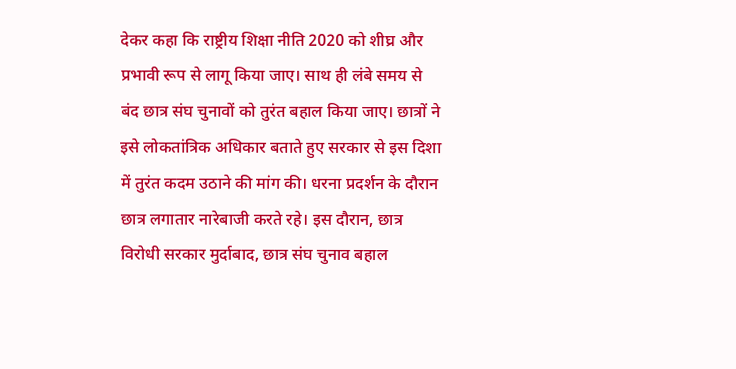देकर कहा कि राष्ट्रीय शिक्षा नीति 2020 को शीघ्र और प्रभावी रूप से लागू किया जाए। साथ ही लंबे समय से बंद छात्र संघ चुनावों को तुरंत बहाल किया जाए। छात्रों ने इसे लोकतांत्रिक अधिकार बताते हुए सरकार से इस दिशा में तुरंत कदम उठाने की मांग की। धरना प्रदर्शन के दौरान छात्र लगातार नारेबाजी करते रहे। इस दौरान, छात्र विरोधी सरकार मुर्दाबाद, छात्र संघ चुनाव बहाल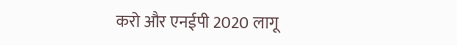करो और एनईपी 2020 लागू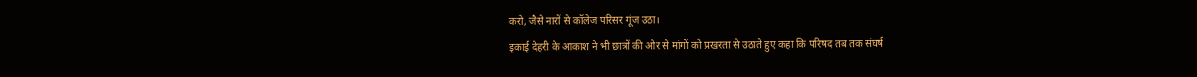करो, जैसे नारों से कॉलेज परिसर गूंज उठा।
इकाई देहरी के आकाश ने भी छात्रों की ओर से मांगों को प्रखरता से उठाते हुए कहा कि परिषद तब तक संघर्ष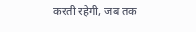करती रहेगी, जब तक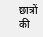छात्रों की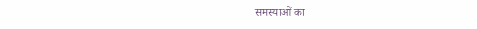समस्याओं का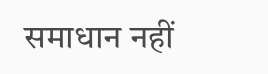समाधान नहीं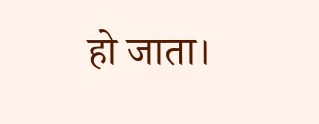हो जाता।